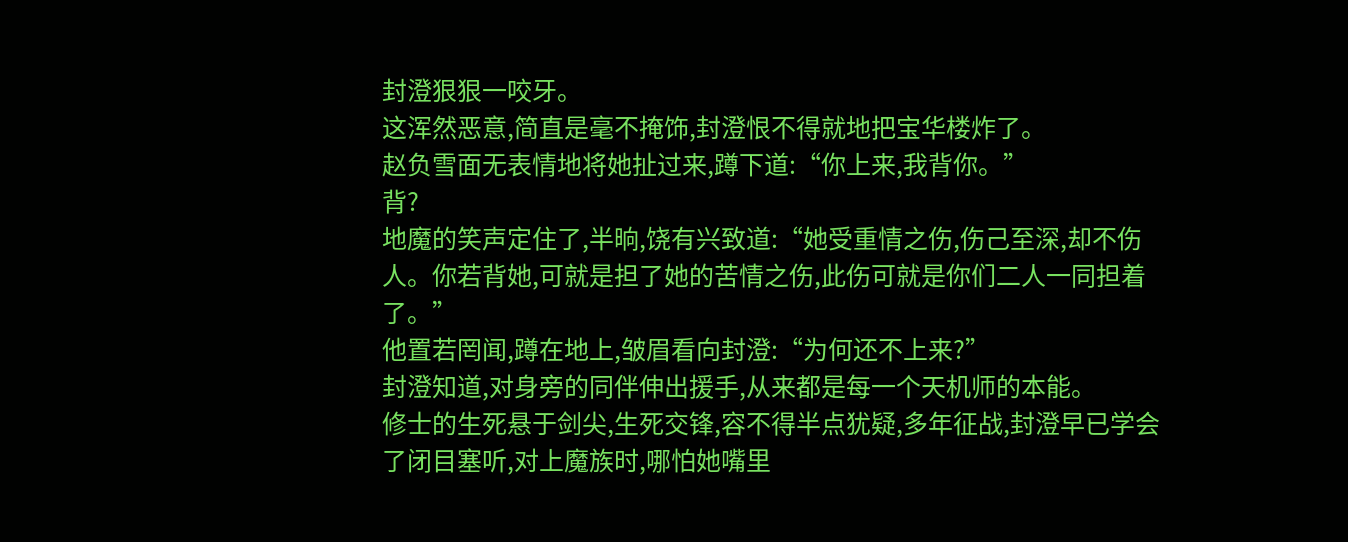封澄狠狠一咬牙。
这浑然恶意,简直是毫不掩饰,封澄恨不得就地把宝华楼炸了。
赵负雪面无表情地将她扯过来,蹲下道:“你上来,我背你。”
背?
地魔的笑声定住了,半晌,饶有兴致道:“她受重情之伤,伤己至深,却不伤人。你若背她,可就是担了她的苦情之伤,此伤可就是你们二人一同担着了。”
他置若罔闻,蹲在地上,皱眉看向封澄:“为何还不上来?”
封澄知道,对身旁的同伴伸出援手,从来都是每一个天机师的本能。
修士的生死悬于剑尖,生死交锋,容不得半点犹疑,多年征战,封澄早已学会了闭目塞听,对上魔族时,哪怕她嘴里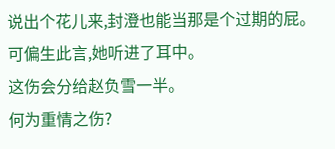说出个花儿来,封澄也能当那是个过期的屁。
可偏生此言,她听进了耳中。
这伤会分给赵负雪一半。
何为重情之伤?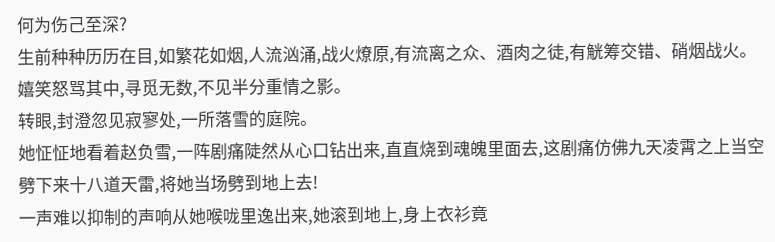何为伤己至深?
生前种种历历在目,如繁花如烟,人流汹涌,战火燎原,有流离之众、酒肉之徒,有觥筹交错、硝烟战火。
嬉笑怒骂其中,寻觅无数,不见半分重情之影。
转眼,封澄忽见寂寥处,一所落雪的庭院。
她怔怔地看着赵负雪,一阵剧痛陡然从心口钻出来,直直烧到魂魄里面去,这剧痛仿佛九天凌霄之上当空劈下来十八道天雷,将她当场劈到地上去!
一声难以抑制的声响从她喉咙里逸出来,她滚到地上,身上衣衫竟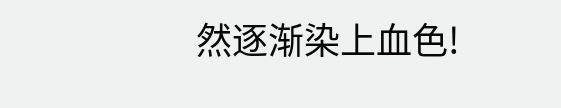然逐渐染上血色!